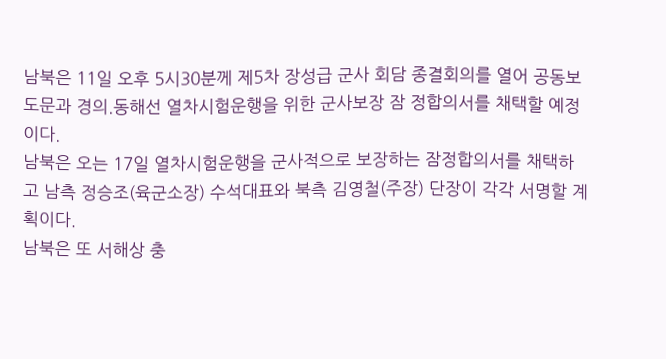남북은 11일 오후 5시30분께 제5차 장성급 군사 회담 종결회의를 열어 공동보도문과 경의.동해선 열차시험운행을 위한 군사보장 잠 정합의서를 채택할 예정이다.
남북은 오는 17일 열차시험운행을 군사적으로 보장하는 잠정합의서를 채택하고 남측 정승조(육군소장) 수석대표와 북측 김영철(주장) 단장이 각각 서명할 계획이다.
남북은 또 서해상 충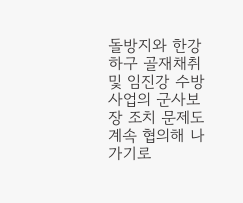돌방지와 한강하구 골재채취 및 임진강 수방사업의 군사보장 조치 문제도 계속 협의해 나가기로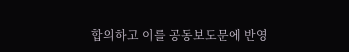합의하고 이를 공동보도문에 반영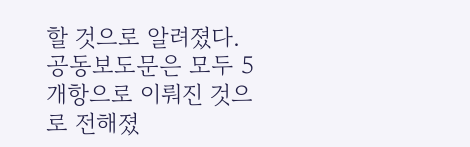할 것으로 알려졌다.
공동보도문은 모두 5개항으로 이뤄진 것으로 전해졌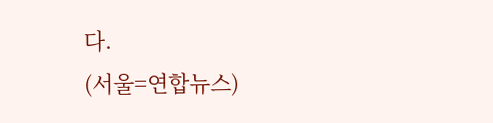다.
(서울=연합뉴스)